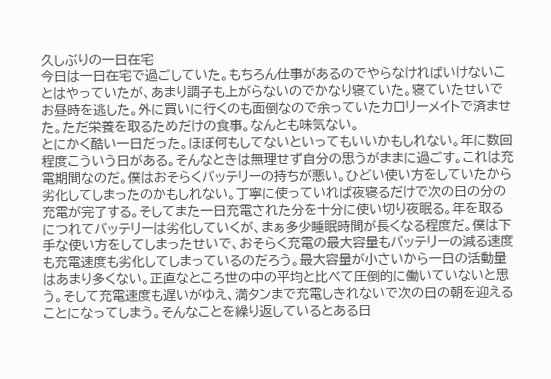久しぶりの一日在宅
今日は一日在宅で過ごしていた。もちろん仕事があるのでやらなければいけないことはやっていたが、あまり調子も上がらないのでかなり寝ていた。寝ていたせいでお昼時を逃した。外に買いに行くのも面倒なので余っていたカロリーメイトで済ませた。ただ栄養を取るためだけの食事。なんとも味気ない。
とにかく酷い一日だった。ほぼ何もしてないといってもいいかもしれない。年に数回程度こういう日がある。そんなときは無理せず自分の思うがままに過ごす。これは充電期間なのだ。僕はおそらくバッテリーの持ちが悪い。ひどい使い方をしていたから劣化してしまったのかもしれない。丁寧に使っていれば夜寝るだけで次の日の分の充電が完了する。そしてまた一日充電された分を十分に使い切り夜眠る。年を取るにつれてバッテリーは劣化していくが、まぁ多少睡眠時間が長くなる程度だ。僕は下手な使い方をしてしまったせいで、おそらく充電の最大容量もバッテリーの減る速度も充電速度も劣化してしまっているのだろう。最大容量が小さいから一日の活動量はあまり多くない。正直なところ世の中の平均と比べて圧倒的に働いていないと思う。そして充電速度も遅いがゆえ、満タンまで充電しきれないで次の日の朝を迎えることになってしまう。そんなことを繰り返しているとある日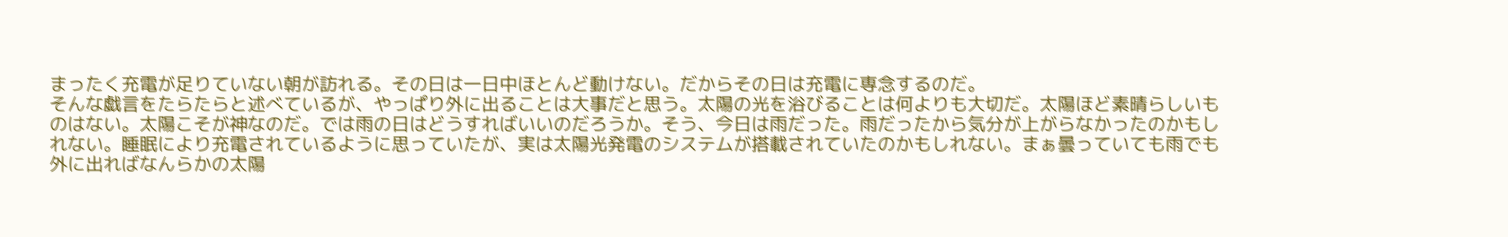まったく充電が足りていない朝が訪れる。その日は一日中ほとんど動けない。だからその日は充電に専念するのだ。
そんな戯言をたらたらと述べているが、やっぱり外に出ることは大事だと思う。太陽の光を浴びることは何よりも大切だ。太陽ほど素晴らしいものはない。太陽こそが神なのだ。では雨の日はどうすればいいのだろうか。そう、今日は雨だった。雨だったから気分が上がらなかったのかもしれない。睡眠により充電されているように思っていたが、実は太陽光発電のシステムが搭載されていたのかもしれない。まぁ曇っていても雨でも外に出ればなんらかの太陽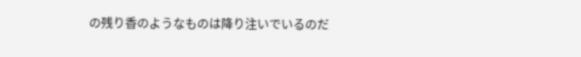の残り香のようなものは降り注いでいるのだ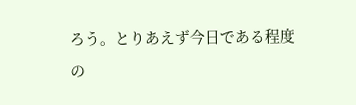ろう。とりあえず今日である程度の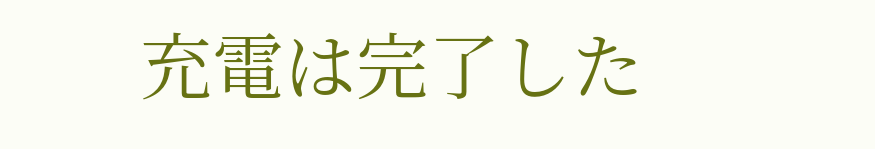充電は完了した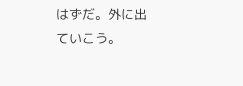はずだ。外に出ていこう。